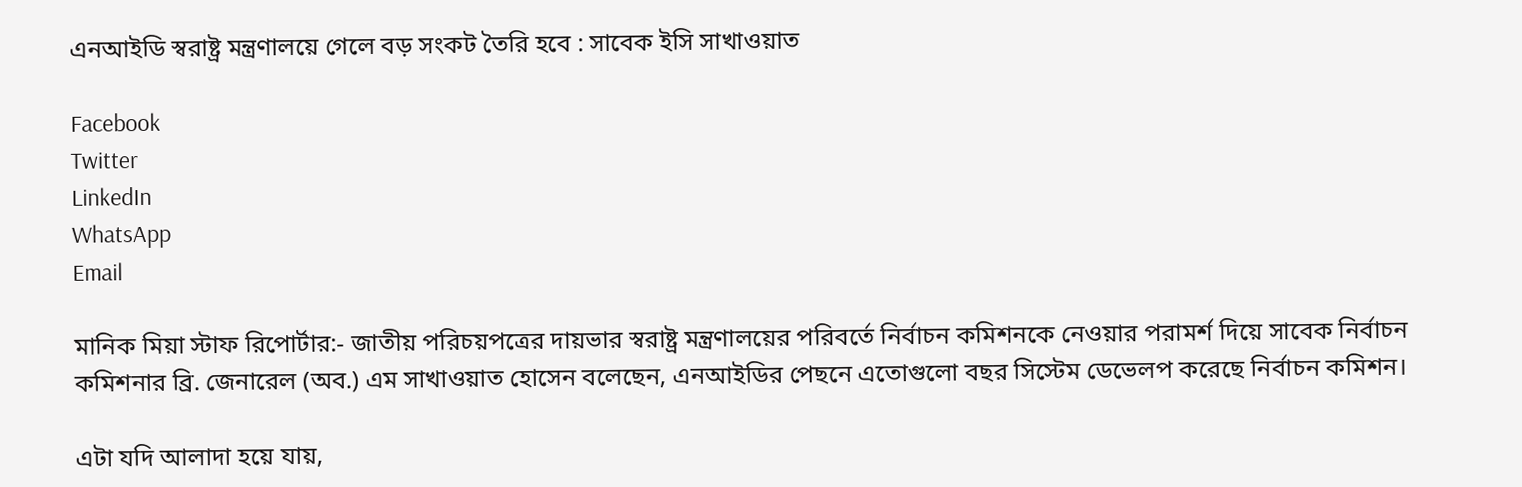এনআইডি স্বরাষ্ট্র মন্ত্রণালয়ে গেলে বড় সংকট তৈরি হবে : সাবেক ইসি সাখাওয়াত

Facebook
Twitter
LinkedIn
WhatsApp
Email

মানিক মিয়া স্টাফ রিপোর্টার:- জাতীয় পরিচয়পত্রের দায়ভার স্বরাষ্ট্র মন্ত্রণালয়ের পরিবর্তে নির্বাচন কমিশনকে নেওয়ার পরামর্শ দিয়ে সাবেক নির্বাচন কমিশনার ব্রি. জেনারেল (অব.) এম সাখাওয়াত হোসেন বলেছেন, এনআইডির পেছনে এতোগুলো বছর সিস্টেম ডেভেলপ করেছে নির্বাচন কমিশন।

এটা যদি আলাদা হয়ে যায়,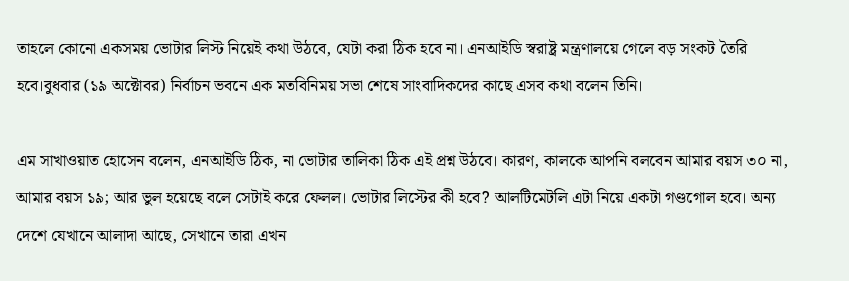তাহলে কোনো একসময় ভোটার লিস্ট নিয়েই কথা উঠবে, যেটা করা ঠিক হবে না। এনআইডি স্বরাষ্ট্র মন্ত্রণালয়ে গেলে বড় সংকট তৈরি হবে।বুধবার (১৯ অক্টোবর) নির্বাচন ভবনে এক মতবিনিময় সভা শেষে সাংবাদিকদের কাছে এসব কথা বলেন তিনি।

এম সাখাওয়াত হোসেন বলেন, এনআইডি ঠিক, না ভোটার তালিকা ঠিক এই প্রশ্ন উঠবে। কারণ, কালকে আপনি বলবেন আমার বয়স ৩০ না, আমার বয়স ১৯; আর ভুল হয়েছে বলে সেটাই করে ফেলল। ভোটার লিস্টের কী হবে? আলটিমেটলি এটা নিয়ে একটা গণ্ডগোল হবে। অন্য দেশে যেখানে আলাদা আছে, সেখানে তারা এখন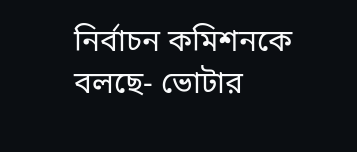নির্বাচন কমিশনকে বলছে- ভোটার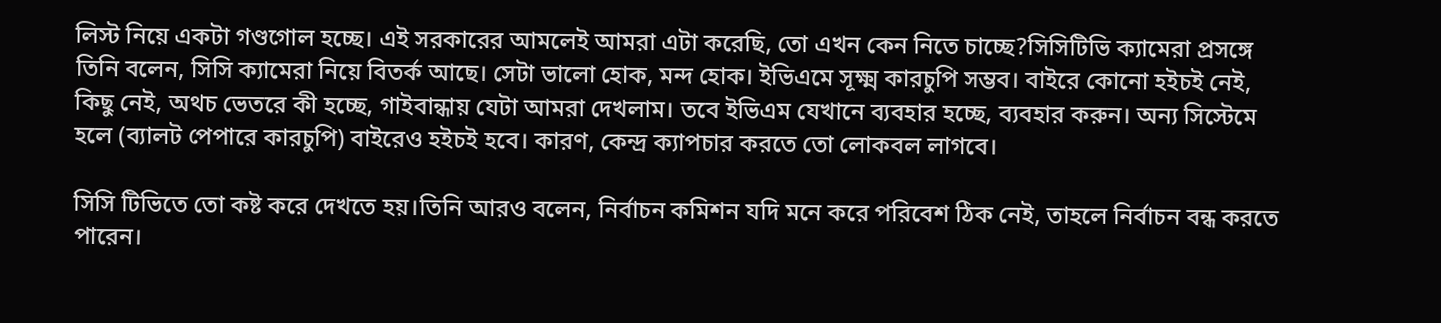লিস্ট নিয়ে একটা গণ্ডগোল হচ্ছে। এই সরকারের আমলেই আমরা এটা করেছি, তো এখন কেন নিতে চাচ্ছে?সিসিটিভি ক্যামেরা প্রসঙ্গে তিনি বলেন, সিসি ক্যামেরা নিয়ে বিতর্ক আছে। সেটা ভালো হোক, মন্দ হোক। ইভিএমে সূক্ষ্ম কারচুপি সম্ভব। বাইরে কোনো হইচই নেই, কিছু নেই, অথচ ভেতরে কী হচ্ছে, গাইবান্ধায় যেটা আমরা দেখলাম। তবে ইভিএম যেখানে ব্যবহার হচ্ছে, ব্যবহার করুন। অন্য সিস্টেমে হলে (ব্যালট পেপারে কারচুপি) বাইরেও হইচই হবে। কারণ, কেন্দ্র ক্যাপচার করতে তো লোকবল লাগবে।

সিসি টিভিতে তো কষ্ট করে দেখতে হয়।তিনি আরও বলেন, নির্বাচন কমিশন যদি মনে করে পরিবেশ ঠিক নেই, তাহলে নির্বাচন বন্ধ করতে পারেন।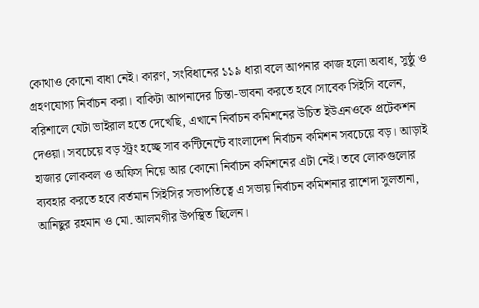কোথাও কোনো বাধা নেই। কারণ, সংবিধানের ১১৯ ধারা বলে আপনার কাজ হলো অবাধ, সুষ্ঠু ও গ্রহণযোগ্য নির্বাচন করা। বাকিটা আপনাদের চিন্তা-ভাবনা করতে হবে।সাবেক সিইসি বলেন, বরিশালে যেটা ভাইরাল হতে দেখেছি, এখানে নির্বাচন কমিশনের উচিত ইউএনওকে প্রটেকশন দেওয়া। সবচেয়ে বড় স্ট্রং হচ্ছে সাব কন্টিনেন্টে বাংলাদেশ নির্বাচন কমিশন সবচেয়ে বড়। আড়াই হাজার লোকবল ও অফিস নিয়ে আর কোনো নির্বাচন কমিশনের এটা নেই। তবে লোকগুলোর ব্যবহার করতে হবে।বর্তমান সিইসির সভাপতিত্বে এ সভায় নির্বাচন কমিশনার রাশেদা সুলতানা, আনিছুর রহমান ও মো. আলমগীর উপস্থিত ছিলেন।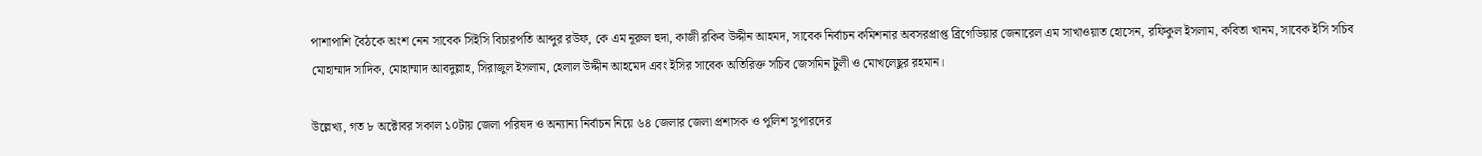পাশাপাশি বৈঠকে অংশ নেন সাবেক সিইসি বিচারপতি আব্দুর রউফ, কে এম নূরুল হুদা, কাজী রকিব উদ্দীন আহমদ, সাবেক নির্বাচন কমিশনার অবসরপ্রাপ্ত ব্রিগেডিয়ার জেনারেল এম সাখাওয়াত হোসেন, রফিকুল ইসলাম, কবিতা খানম, সাবেক ইসি সচিব মোহাম্মাদ সাদিক, মোহাম্মাদ আবদুল্লাহ, সিরাজুল ইসলাম, হেলাল উদ্দীন আহমেদ এবং ইসির সাবেক অতিরিক্ত সচিব জেসমিন টুলী ও মোখলেছুর রহমান।

উল্লেখ্য, গত ৮ অক্টোবর সকাল ১০টায় জেলা পরিষদ ও অন্যান্য নির্বাচন নিয়ে ৬৪ জেলার জেলা প্রশাসক ও পুলিশ সুপারদের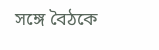সঙ্গে বৈঠকে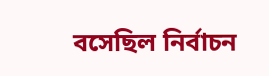বসেছিল নির্বাচন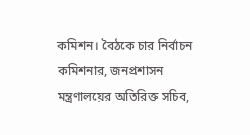কমিশন। বৈঠকে চার নির্বাচন কমিশনার, জনপ্রশাসন মন্ত্রণালয়ের অতিরিক্ত সচিব,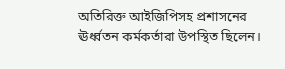অতিরিক্ত আইজিপিসহ প্রশাসনের ঊর্ধ্বতন কর্মকর্তারা উপস্থিত ছিলেন।